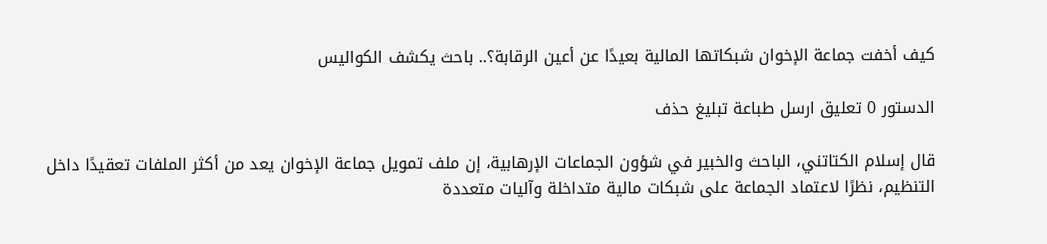كيف أخفت جماعة الإخوان شبكاتها المالية بعيدًا عن أعين الرقابة؟.. باحث يكشف الكواليس

الدستور 0 تعليق ارسل طباعة تبليغ حذف

قال إسلام الكتاتني، الباحث والخبير في شؤون الجماعات الإرهابية، إن ملف تمويل جماعة الإخوان يعد من أكثر الملفات تعقيدًا داخل التنظيم، نظرًا لاعتماد الجماعة على شبكات مالية متداخلة وآليات متعددة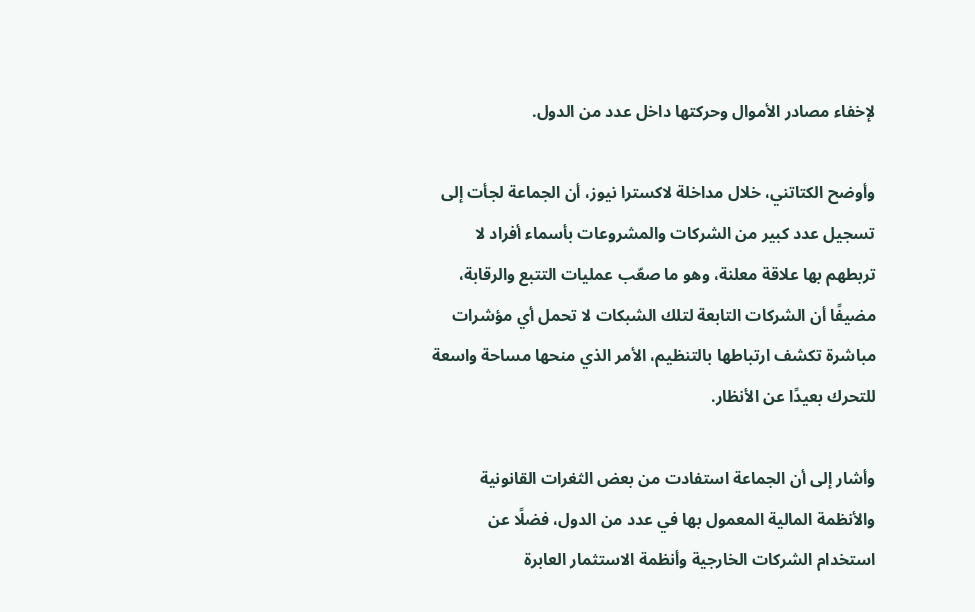لإخفاء مصادر الأموال وحركتها داخل عدد من الدول.

وأوضح الكتاتني، خلال مداخلة لاكسترا نيوز، أن الجماعة لجأت إلى تسجيل عدد كبير من الشركات والمشروعات بأسماء أفراد لا تربطهم بها علاقة معلنة، وهو ما صعّب عمليات التتبع والرقابة، مضيفًا أن الشركات التابعة لتلك الشبكات لا تحمل أي مؤشرات مباشرة تكشف ارتباطها بالتنظيم، الأمر الذي منحها مساحة واسعة للتحرك بعيدًا عن الأنظار.

وأشار إلى أن الجماعة استفادت من بعض الثغرات القانونية والأنظمة المالية المعمول بها في عدد من الدول، فضلًا عن استخدام الشركات الخارجية وأنظمة الاستثمار العابرة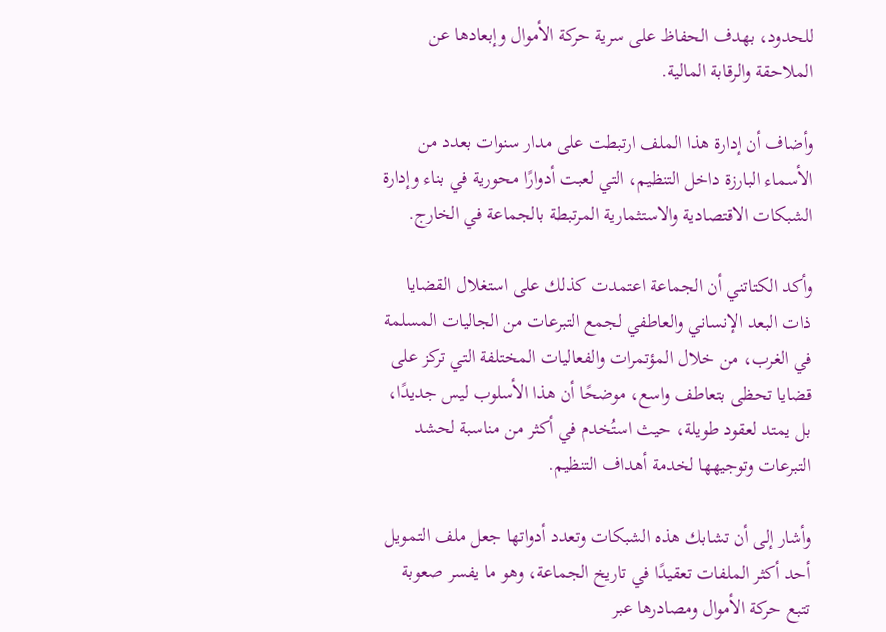للحدود، بهدف الحفاظ على سرية حركة الأموال وإبعادها عن الملاحقة والرقابة المالية.

وأضاف أن إدارة هذا الملف ارتبطت على مدار سنوات بعدد من الأسماء البارزة داخل التنظيم، التي لعبت أدوارًا محورية في بناء وإدارة الشبكات الاقتصادية والاستثمارية المرتبطة بالجماعة في الخارج.

وأكد الكتاتني أن الجماعة اعتمدت كذلك على استغلال القضايا ذات البعد الإنساني والعاطفي لجمع التبرعات من الجاليات المسلمة في الغرب، من خلال المؤتمرات والفعاليات المختلفة التي تركز على قضايا تحظى بتعاطف واسع، موضحًا أن هذا الأسلوب ليس جديدًا، بل يمتد لعقود طويلة، حيث استُخدم في أكثر من مناسبة لحشد التبرعات وتوجيهها لخدمة أهداف التنظيم.

وأشار إلى أن تشابك هذه الشبكات وتعدد أدواتها جعل ملف التمويل أحد أكثر الملفات تعقيدًا في تاريخ الجماعة، وهو ما يفسر صعوبة تتبع حركة الأموال ومصادرها عبر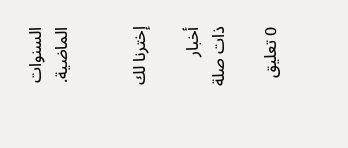السنوات الماضية.


إخترنا لك

أخبار ذات صلة

0 تعليق